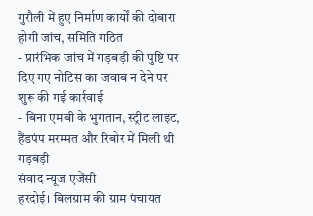गुरौली में हुए निर्माण कार्यों की दोबारा होगी जांच, समिति गठित
- प्रारंभिक जांच में गड़बड़ी की पुष्टि पर दिए गए नोटिस का जवाब न देने पर शुरू की गई कार्रवाई
- बिना एमबी के भुगतान, स्ट्रीट लाइट, हैंडपंप मरम्मत और रिबोर में मिली थी गड़बड़ी
संवाद न्यूज एजेंसी
हरदोई। बिलग्राम की ग्राम पंचायत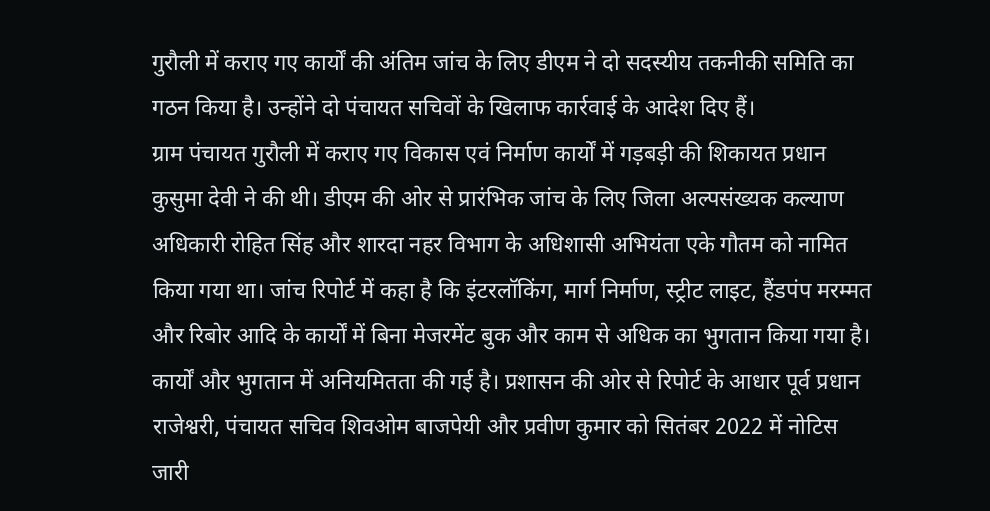गुरौली में कराए गए कार्यों की अंतिम जांच के लिए डीएम ने दो सदस्यीय तकनीकी समिति का गठन किया है। उन्होंने दो पंचायत सचिवों के खिलाफ कार्रवाई के आदेश दिए हैं।
ग्राम पंचायत गुरौली में कराए गए विकास एवं निर्माण कार्यों में गड़बड़ी की शिकायत प्रधान कुसुमा देवी ने की थी। डीएम की ओर से प्रारंभिक जांच के लिए जिला अल्पसंख्यक कल्याण अधिकारी रोहित सिंह और शारदा नहर विभाग के अधिशासी अभियंता एके गौतम को नामित किया गया था। जांच रिपोर्ट में कहा है कि इंटरलॉकिंग, मार्ग निर्माण, स्ट्रीट लाइट, हैंडपंप मरम्मत और रिबोर आदि के कार्यों में बिना मेजरमेंट बुक और काम से अधिक का भुगतान किया गया है। कार्यों और भुगतान में अनियमितता की गई है। प्रशासन की ओर से रिपोर्ट के आधार पूर्व प्रधान राजेश्वरी, पंचायत सचिव शिवओम बाजपेयी और प्रवीण कुमार को सितंबर 2022 में नोटिस जारी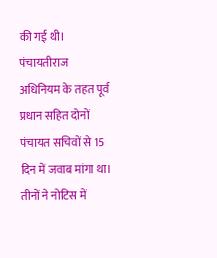की गई थी। पंचायतीराज अधिनियम के तहत पूर्व प्रधान सहित दोनों पंचायत सचिवों से 15 दिन में जवाब मांगा था। तीनों ने नोटिस में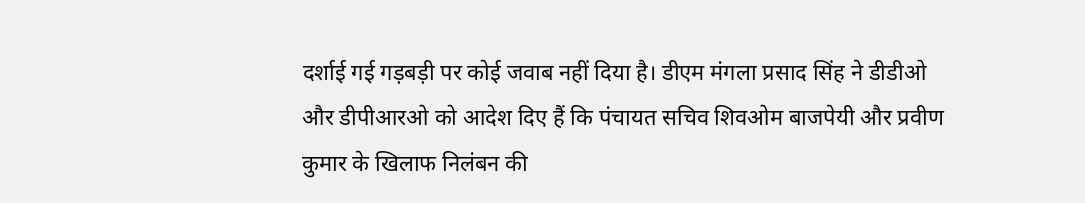दर्शाई गई गड़बड़ी पर कोई जवाब नहीं दिया है। डीएम मंगला प्रसाद सिंह ने डीडीओ और डीपीआरओ को आदेश दिए हैं कि पंचायत सचिव शिवओम बाजपेयी और प्रवीण कुमार के खिलाफ निलंबन की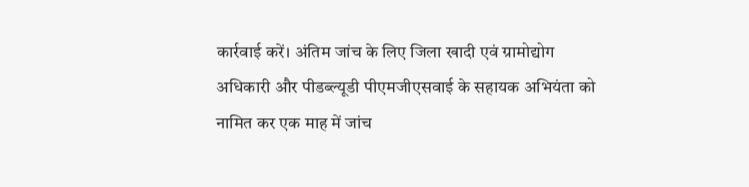कार्रवाई करें। अंतिम जांच के लिए जिला खादी एवं ग्रामोद्योग अधिकारी और पीडब्ल्यूडी पीएमजीएसवाई के सहायक अभियंता को नामित कर एक माह में जांच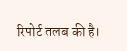रिपोर्ट तलब की है।